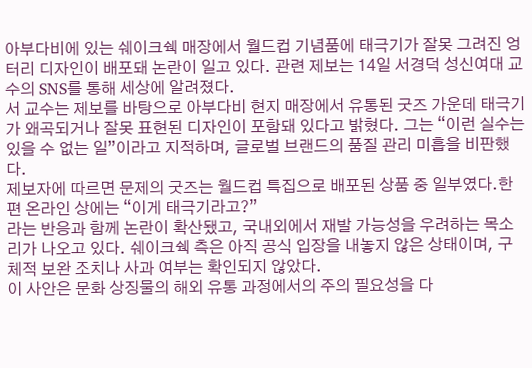아부다비에 있는 쉐이크쉑 매장에서 월드컵 기념품에 태극기가 잘못 그려진 엉터리 디자인이 배포돼 논란이 일고 있다. 관련 제보는 14일 서경덕 성신여대 교수의 SNS를 통해 세상에 알려졌다.
서 교수는 제보를 바탕으로 아부다비 현지 매장에서 유통된 굿즈 가운데 태극기가 왜곡되거나 잘못 표현된 디자인이 포함돼 있다고 밝혔다. 그는 “이런 실수는 있을 수 없는 일”이라고 지적하며, 글로벌 브랜드의 품질 관리 미흡을 비판했다.
제보자에 따르면 문제의 굿즈는 월드컵 특집으로 배포된 상품 중 일부였다.한편 온라인 상에는 “이게 태극기라고?”
라는 반응과 함께 논란이 확산됐고, 국내외에서 재발 가능성을 우려하는 목소리가 나오고 있다. 쉐이크쉑 측은 아직 공식 입장을 내놓지 않은 상태이며, 구체적 보완 조치나 사과 여부는 확인되지 않았다.
이 사안은 문화 상징물의 해외 유통 과정에서의 주의 필요성을 다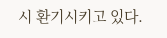시 환기시키고 있다.